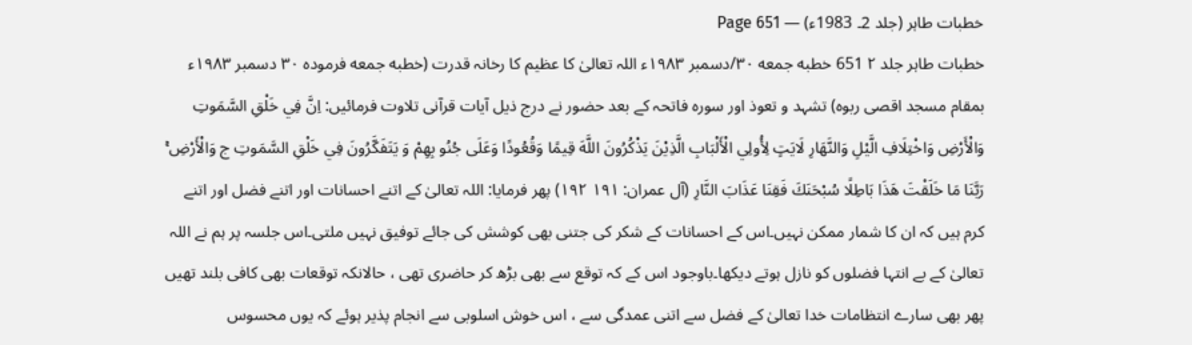خطبات طاہر (جلد 2۔ 1983ء) — Page 651
خطبات طاہر جلد ۲ 651 خطبه جمعه ۳۰/دسمبر ۱۹۸۳ء اللہ تعالیٰ کا عظیم کا رخانہ قدرت (خطبه جمعه فرموده ۳۰ دسمبر ۱۹۸۳ء بمقام مسجد اقصی ربوه) تشہد و تعوذ اور سورہ فاتحہ کے بعد حضور نے درج ذیل آیات قرآنی تلاوت فرمائیں: اِنَّ فِي خَلْقِ السَّمَوتِ وَالْأَرْضِ وَاخْتِلَافِ الَّيْلِ وَالنَّهَارِ لَايَتٍ لِأُولِي الْأَلْبَابِ الَّذِيْنَ يَذْكُرُونَ اللَّهَ قِيمًا وَقُعُودًا وَعَلَى جُنُو بِهِمْ وَ يَتَفَكَّرُونَ فِي خَلْقِ السَّمَوتِ ج وَالْأَرْضِ ۚ رَبَّنَا مَا خَلَقْتَ هَذَا بَاطِلًا سُبْحَنَكَ فَقِنَا عَذَابَ النَّارِ (آل عمران: ۱۹۱ ۱۹۲) پھر فرمایا: اللہ تعالیٰ کے اتنے احسانات اور اتنے فضل اور اتنے کرم ہیں کہ ان کا شمار ممکن نہیں۔اس کے احسانات کے شکر کی جتنی بھی کوشش کی جائے توفیق نہیں ملتی۔اس جلسہ پر ہم نے اللہ تعالیٰ کے بے انتہا فضلوں کو نازل ہوتے دیکھا۔باوجود اس کے کہ توقع سے بھی بڑھ کر حاضری تھی ، حالانکہ توقعات بھی کافی بلند تھیں پھر بھی سارے انتظامات خدا تعالیٰ کے فضل سے اتنی عمدگی سے ، اس خوش اسلوبی سے انجام پذیر ہوئے کہ یوں محسوس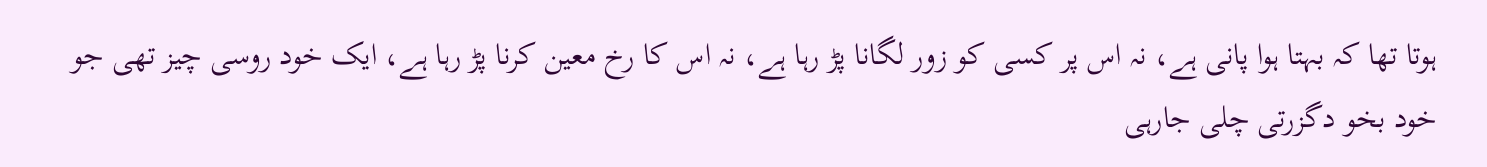ہوتا تھا کہ بہتا ہوا پانی ہے، نہ اس پر کسی کو زور لگانا پڑ رہا ہے، نہ اس کا رخ معین کرنا پڑ رہا ہے، ایک خود روسی چیز تھی جو خود بخو دگزرتی چلی جارہی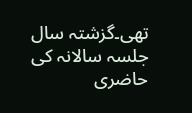تھی۔گزشتہ سال جلسہ سالانہ کی حاضری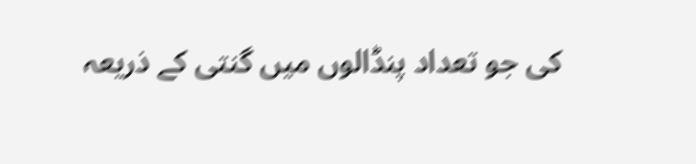کی جو تعداد پنڈالوں میں گنتی کے ذریعہ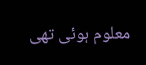معلوم ہوئی تھی